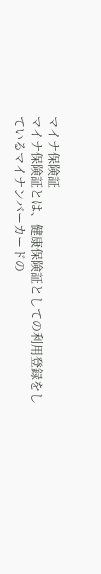マイナ保険証
マイナ保険証とは、健康保険証としての利用登録をしているマイナンバーカードの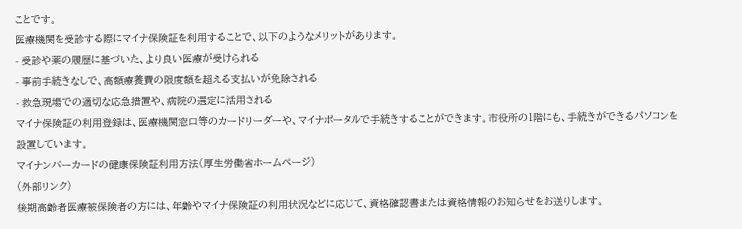ことです。
医療機関を受診する際にマイナ保険証を利用することで、以下のようなメリットがあります。
- 受診や薬の履歴に基づいた、より良い医療が受けられる
- 事前手続きなしで、高額療養費の限度額を超える支払いが免除される
- 救急現場での適切な応急措置や、病院の選定に活用される
マイナ保険証の利用登録は、医療機関窓口等のカードリーダーや、マイナポータルで手続きすることができます。市役所の1階にも、手続きができるパソコンを設置しています。
マイナンバーカードの健康保険証利用方法(厚生労働省ホームページ)
(外部リンク)
後期高齢者医療被保険者の方には、年齢やマイナ保険証の利用状況などに応じて、資格確認書または資格情報のお知らせをお送りします。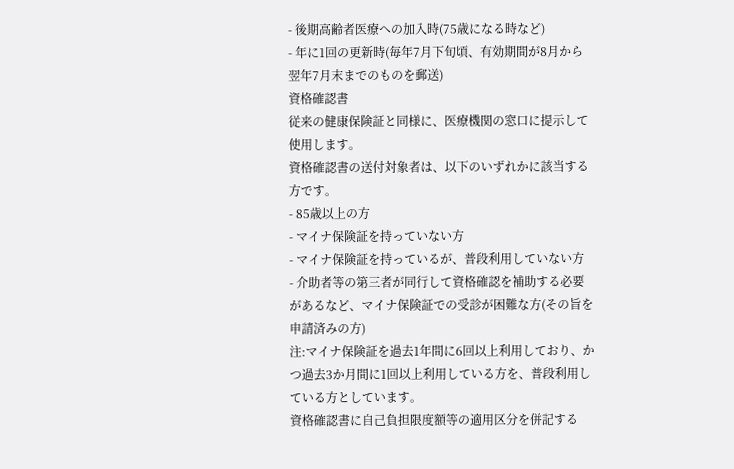- 後期高齢者医療への加入時(75歳になる時など)
- 年に1回の更新時(毎年7月下旬頃、有効期間が8月から翌年7月末までのものを郵送)
資格確認書
従来の健康保険証と同様に、医療機関の窓口に提示して使用します。
資格確認書の送付対象者は、以下のいずれかに該当する方です。
- 85歳以上の方
- マイナ保険証を持っていない方
- マイナ保険証を持っているが、普段利用していない方
- 介助者等の第三者が同行して資格確認を補助する必要があるなど、マイナ保険証での受診が困難な方(その旨を申請済みの方)
注:マイナ保険証を過去1年間に6回以上利用しており、かつ過去3か月間に1回以上利用している方を、普段利用している方としています。
資格確認書に自己負担限度額等の適用区分を併記する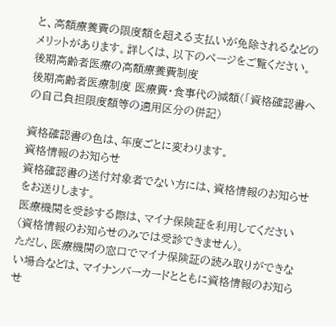と、高額療養費の限度額を超える支払いが免除されるなどのメリットがあります。詳しくは、以下のページをご覧ください。
後期高齢者医療の高額療養費制度
後期高齢者医療制度 医療費・食事代の減額(「資格確認書への自己負担限度額等の適用区分の併記)

資格確認書の色は、年度ごとに変わります。
資格情報のお知らせ
資格確認書の送付対象者でない方には、資格情報のお知らせをお送りします。
医療機関を受診する際は、マイナ保険証を利用してください(資格情報のお知らせのみでは受診できません)。
ただし、医療機関の窓口でマイナ保険証の読み取りができない場合などは、マイナンバーカードとともに資格情報のお知らせ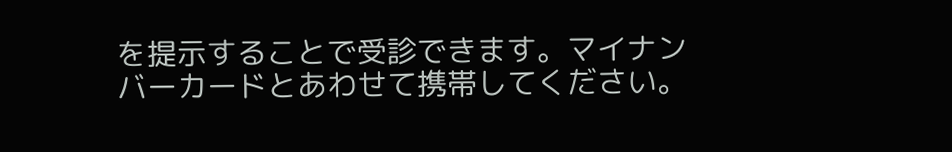を提示することで受診できます。マイナンバーカードとあわせて携帯してください。